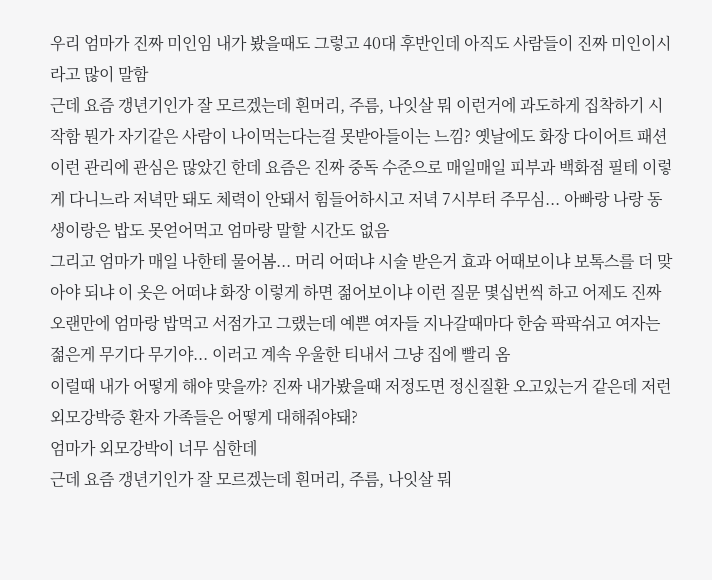우리 엄마가 진짜 미인임 내가 봤을때도 그렇고 40대 후반인데 아직도 사람들이 진짜 미인이시라고 많이 말함
근데 요즘 갱년기인가 잘 모르겠는데 흰머리, 주름, 나잇살 뭐 이런거에 과도하게 집착하기 시작함 뭔가 자기같은 사람이 나이먹는다는걸 못받아들이는 느낌? 옛날에도 화장 다이어트 패션 이런 관리에 관심은 많았긴 한데 요즘은 진짜 중독 수준으로 매일매일 피부과 백화점 필테 이렇게 다니느라 저녁만 돼도 체력이 안돼서 힘들어하시고 저녁 7시부터 주무심... 아빠랑 나랑 동생이랑은 밥도 못얻어먹고 엄마랑 말할 시간도 없음
그리고 엄마가 매일 나한테 물어봄... 머리 어떠냐 시술 받은거 효과 어때보이냐 보톡스를 더 맞아야 되냐 이 옷은 어떠냐 화장 이렇게 하면 젊어보이냐 이런 질문 몇십번씩 하고 어제도 진짜 오랜만에 엄마랑 밥먹고 서점가고 그랬는데 예쁜 여자들 지나갈때마다 한숨 팍팍쉬고 여자는 젊은게 무기다 무기야... 이러고 계속 우울한 티내서 그냥 집에 빨리 옴
이럴때 내가 어떻게 해야 맞을까? 진짜 내가봤을때 저정도면 정신질환 오고있는거 같은데 저런 외모강박증 환자 가족들은 어떻게 대해줘야돼?
엄마가 외모강박이 너무 심한데
근데 요즘 갱년기인가 잘 모르겠는데 흰머리, 주름, 나잇살 뭐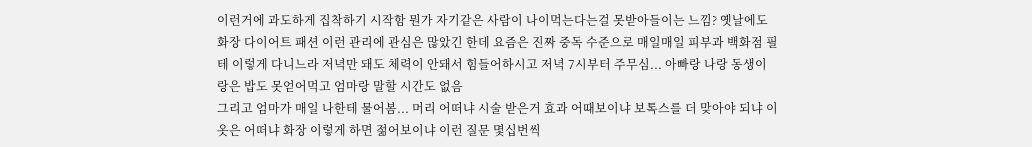이런거에 과도하게 집착하기 시작함 뭔가 자기같은 사람이 나이먹는다는걸 못받아들이는 느낌? 옛날에도 화장 다이어트 패션 이런 관리에 관심은 많았긴 한데 요즘은 진짜 중독 수준으로 매일매일 피부과 백화점 필테 이렇게 다니느라 저녁만 돼도 체력이 안돼서 힘들어하시고 저녁 7시부터 주무심... 아빠랑 나랑 동생이랑은 밥도 못얻어먹고 엄마랑 말할 시간도 없음
그리고 엄마가 매일 나한테 물어봄... 머리 어떠냐 시술 받은거 효과 어때보이냐 보톡스를 더 맞아야 되냐 이 옷은 어떠냐 화장 이렇게 하면 젊어보이냐 이런 질문 몇십번씩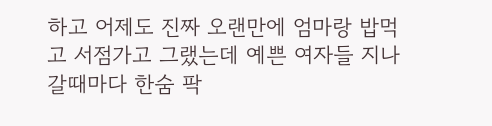하고 어제도 진짜 오랜만에 엄마랑 밥먹고 서점가고 그랬는데 예쁜 여자들 지나갈때마다 한숨 팍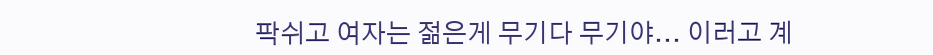팍쉬고 여자는 젊은게 무기다 무기야... 이러고 계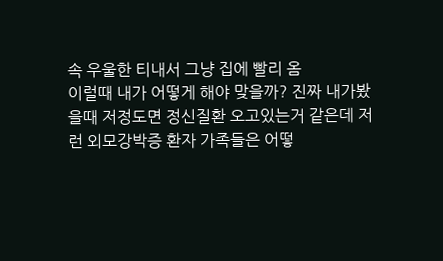속 우울한 티내서 그냥 집에 빨리 옴
이럴때 내가 어떻게 해야 맞을까? 진짜 내가봤을때 저정도면 정신질환 오고있는거 같은데 저런 외모강박증 환자 가족들은 어떻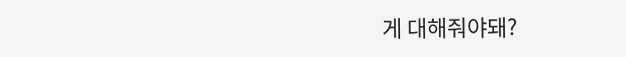게 대해줘야돼?